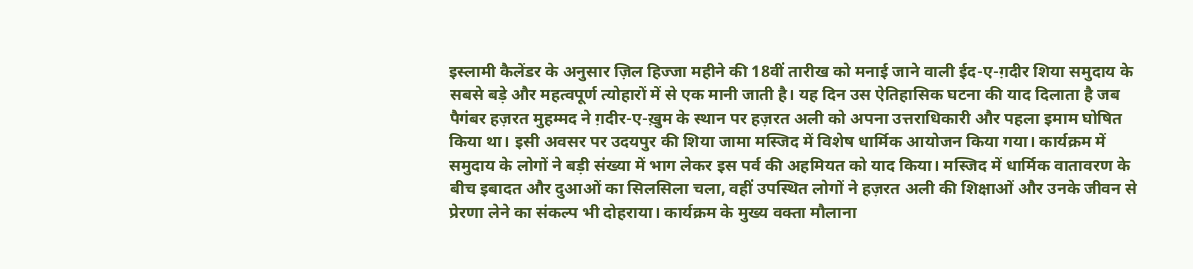इस्लामी कैलेंडर के अनुसार ज़िल हिज्जा महीने की 18वीं तारीख को मनाई जाने वाली ईद-ए-ग़दीर शिया समुदाय के सबसे बड़े और महत्वपूर्ण त्योहारों में से एक मानी जाती है। यह दिन उस ऐतिहासिक घटना की याद दिलाता है जब पैगंबर हज़रत मुहम्मद ने ग़दीर-ए-ख़ुम के स्थान पर हज़रत अली को अपना उत्तराधिकारी और पहला इमाम घोषित किया था। इसी अवसर पर उदयपुर की शिया जामा मस्जिद में विशेष धार्मिक आयोजन किया गया। कार्यक्रम में समुदाय के लोगों ने बड़ी संख्या में भाग लेकर इस पर्व की अहमियत को याद किया। मस्जिद में धार्मिक वातावरण के बीच इबादत और दुआओं का सिलसिला चला, वहीं उपस्थित लोगों ने हज़रत अली की शिक्षाओं और उनके जीवन से प्रेरणा लेने का संकल्प भी दोहराया। कार्यक्रम के मुख्य वक्ता मौलाना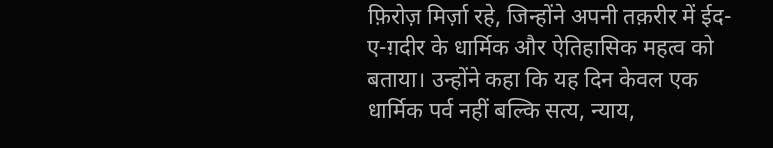फ़िरोज़ मिर्ज़ा रहे, जिन्होंने अपनी तक़रीर में ईद-ए-ग़दीर के धार्मिक और ऐतिहासिक महत्व को बताया। उन्होंने कहा कि यह दिन केवल एक धार्मिक पर्व नहीं बल्कि सत्य, न्याय,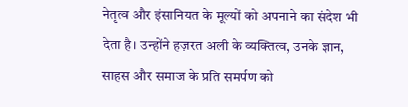नेतृत्व और इंसानियत के मूल्यों को अपनाने का संदेश भी देता है। उन्होंने हज़रत अली के व्यक्तित्व, उनके ज्ञान, साहस और समाज के प्रति समर्पण को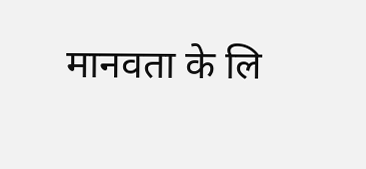मानवता के लि